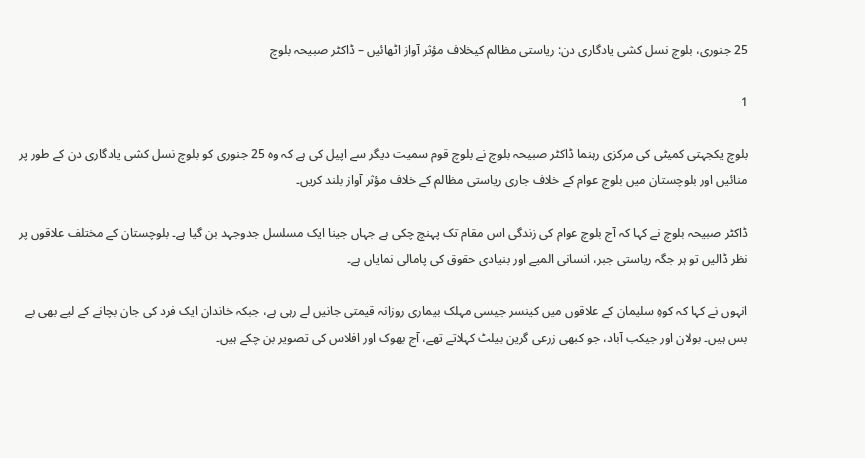25 جنوری، بلوچ نسل کشی یادگاری دن: ریاستی مظالم کیخلاف مؤثر آواز اٹھائیں – ڈاکٹر صبیحہ بلوچ

1

بلوچ یکجہتی کمیٹی کی مرکزی رہنما ڈاکٹر صبیحہ بلوچ نے بلوچ قوم سمیت دیگر سے اپیل کی ہے کہ وہ 25 جنوری کو بلوچ نسل کشی یادگاری دن کے طور پر منائیں اور بلوچستان میں بلوچ عوام کے خلاف جاری ریاستی مظالم کے خلاف مؤثر آواز بلند کریں۔

ڈاکٹر صبیحہ بلوچ نے کہا کہ آج بلوچ عوام کی زندگی اس مقام تک پہنچ چکی ہے جہاں جینا ایک مسلسل جدوجہد بن گیا ہے۔ بلوچستان کے مختلف علاقوں پر نظر ڈالیں تو ہر جگہ ریاستی جبر، انسانی المیے اور بنیادی حقوق کی پامالی نمایاں ہے۔

انہوں نے کہا کہ کوہِ سلیمان کے علاقوں میں کینسر جیسی مہلک بیماری روزانہ قیمتی جانیں لے رہی ہے، جبکہ خاندان ایک فرد کی جان بچانے کے لیے بھی بے بس ہیں۔ بولان اور جیکب آباد، جو کبھی زرعی گرین بیلٹ کہلاتے تھے، آج بھوک اور افلاس کی تصویر بن چکے ہیں۔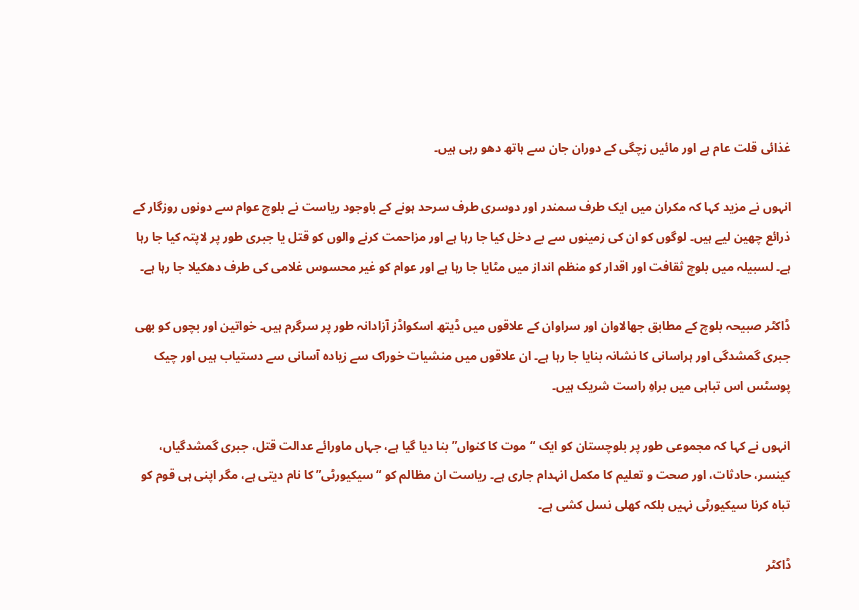غذائی قلت عام ہے اور مائیں زچگی کے دوران جان سے ہاتھ دھو رہی ہیں۔

انہوں نے مزید کہا کہ مکران میں ایک طرف سمندر اور دوسری طرف سرحد ہونے کے باوجود ریاست نے بلوچ عوام سے دونوں روزگار کے ذرائع چھین لیے ہیں۔ لوگوں کو ان کی زمینوں سے بے دخل کیا جا رہا ہے اور مزاحمت کرنے والوں کو قتل یا جبری طور پر لاپتہ کیا جا رہا ہے۔ لسبیلہ میں بلوچ ثقافت اور اقدار کو منظم انداز میں مٹایا جا رہا ہے اور عوام کو غیر محسوس غلامی کی طرف دھکیلا جا رہا ہے۔

ڈاکٹر صبیحہ بلوچ کے مطابق جھالاوان اور سراوان کے علاقوں میں ڈیتھ اسکواڈز آزادانہ طور پر سرگرم ہیں۔ خواتین اور بچوں کو بھی جبری گمشدگی اور ہراسانی کا نشانہ بنایا جا رہا ہے۔ ان علاقوں میں منشیات خوراک سے زیادہ آسانی سے دستیاب ہیں اور چیک پوسٹس اس تباہی میں براہِ راست شریک ہیں۔

انہوں نے کہا کہ مجموعی طور پر بلوچستان کو ایک “موت کا کنواں” بنا دیا گیا ہے، جہاں ماورائے عدالت قتل، جبری گمشدگیاں، کینسر، حادثات، اور صحت و تعلیم کا مکمل انہدام جاری ہے۔ ریاست ان مظالم کو “سیکیورٹی” کا نام دیتی ہے، مگر اپنی ہی قوم کو تباہ کرنا سیکیورٹی نہیں بلکہ کھلی نسل کشی ہے۔

ڈاکٹر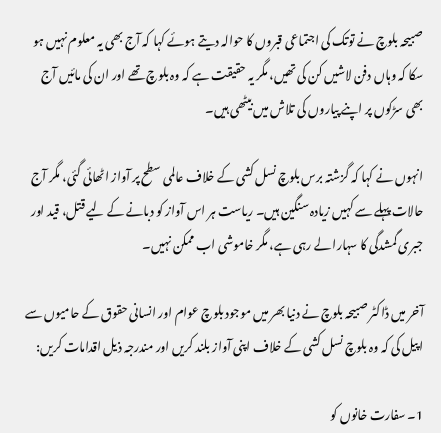صبیحہ بلوچ نے توتک کی اجتماعی قبروں کا حوالہ دیتے ہوئے کہا کہ آج بھی یہ معلوم نہیں ہو سکا کہ وہاں دفن لاشیں کن کی تھیں، مگر یہ حقیقت ہے کہ وہ بلوچ تھے اور ان کی مائیں آج بھی سڑکوں پر اپنے پیاروں کی تلاش میں بیٹھی ہیں۔

انہوں نے کہا کہ گزشتہ برس بلوچ نسل کشی کے خلاف عالمی سطح پر آواز اٹھائی گئی، مگر آج حالات پہلے سے کہیں زیادہ سنگین ہیں۔ ریاست ہر اس آواز کو دبانے کے لیے قتل، قید اور جبری گمشدگی کا سہارا لے رہی ہے، مگر خاموشی اب ممکن نہیں۔

آخر میں ڈاکٹر صبیحہ بلوچ نے دنیا بھر میں موجود بلوچ عوام اور انسانی حقوق کے حامیوں سے اپیل کی کہ وہ بلوچ نسل کشی کے خلاف اپنی آواز بلند کریں اور مندرجہ ذیل اقدامات کریں:

1۔ سفارت خانوں کو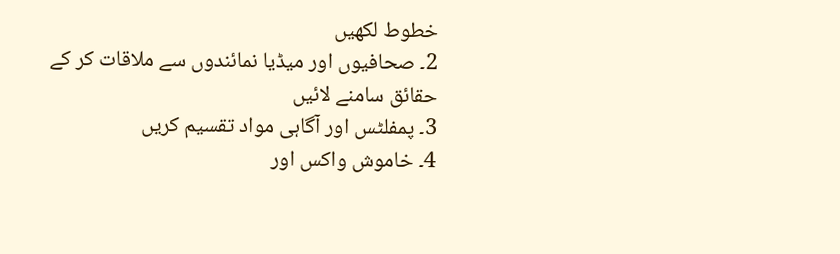خطوط لکھیں
2۔ صحافیوں اور میڈیا نمائندوں سے ملاقات کر کے حقائق سامنے لائیں
3۔ پمفلٹس اور آگاہی مواد تقسیم کریں
4۔ خاموش واکس اور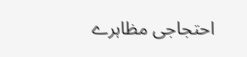احتجاجی مظاہرے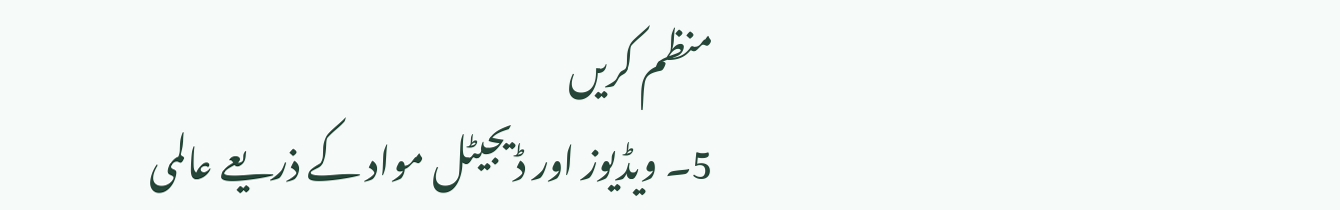منظم کریں
5۔ ویڈیوز اور ڈیجیٹل مواد کے ذریعے عالمی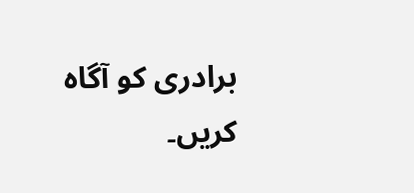برادری کو آگاہ کریں۔